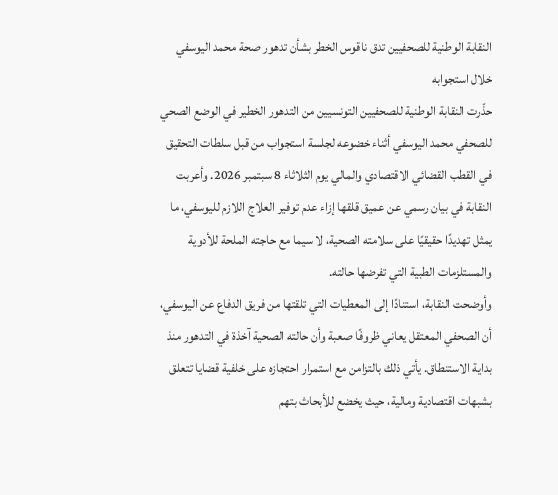النقابة الوطنية للصحفيين تدق ناقوس الخطر بشأن تدهور صحة محمد اليوسفي خلال استجوابه
حذّرت النقابة الوطنية للصحفيين التونسيين من التدهور الخطير في الوضع الصحي للصحفي محمد اليوسفي أثناء خضوعه لجلسة استجواب من قبل سلطات التحقيق في القطب القضائي الاقتصادي والمالي يوم الثلاثاء 8 سبتمبر 2026. وأعربت النقابة في بيان رسمي عن عميق قلقها إزاء عدم توفير العلاج اللازم لليوسفي، ما يمثل تهديدًا حقيقيًا على سلامته الصحية، لا سيما مع حاجته الملحة للأدوية والمستلزمات الطبية التي تفرضها حالته.
وأوضحت النقابة، استنادًا إلى المعطيات التي تلقتها من فريق الدفاع عن اليوسفي، أن الصحفي المعتقل يعاني ظروفًا صعبة وأن حالته الصحية آخذة في التدهور منذ بداية الاستنطاق. يأتي ذلك بالتزامن مع استمرار احتجازه على خلفية قضايا تتعلق بشبهات اقتصادية ومالية، حيث يخضع للأبحاث بتهم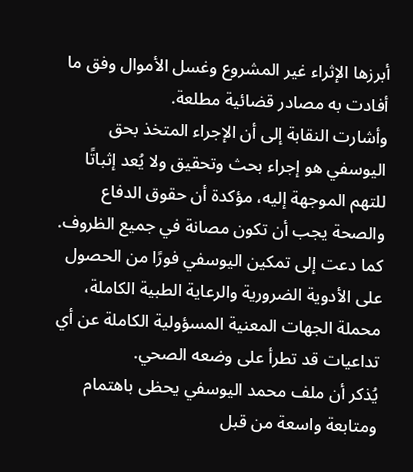أبرزها الإثراء غير المشروع وغسل الأموال وفق ما أفادت به مصادر قضائية مطلعة.
وأشارت النقابة إلى أن الإجراء المتخذ بحق اليوسفي هو إجراء بحث وتحقيق ولا يُعد إثباتًا للتهم الموجهة إليه، مؤكدة أن حقوق الدفاع والصحة يجب أن تكون مصانة في جميع الظروف. كما دعت إلى تمكين اليوسفي فورًا من الحصول على الأدوية الضرورية والرعاية الطبية الكاملة، محملة الجهات المعنية المسؤولية الكاملة عن أي تداعيات قد تطرأ على وضعه الصحي.
يُذكر أن ملف محمد اليوسفي يحظى باهتمام ومتابعة واسعة من قبل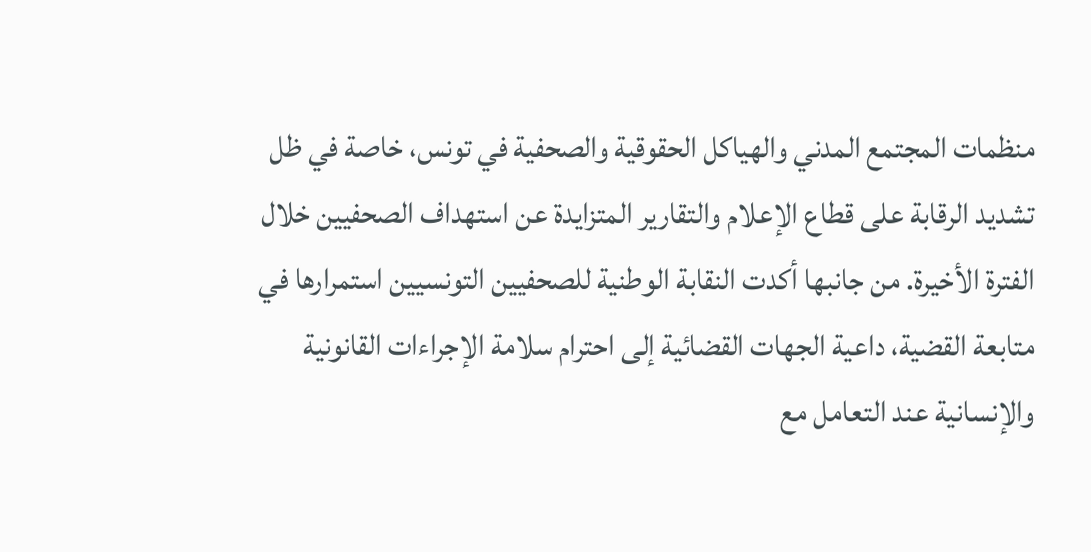منظمات المجتمع المدني والهياكل الحقوقية والصحفية في تونس، خاصة في ظل تشديد الرقابة على قطاع الإعلام والتقارير المتزايدة عن استهداف الصحفيين خلال الفترة الأخيرة. من جانبها أكدت النقابة الوطنية للصحفيين التونسيين استمرارها في متابعة القضية، داعية الجهات القضائية إلى احترام سلامة الإجراءات القانونية والإنسانية عند التعامل مع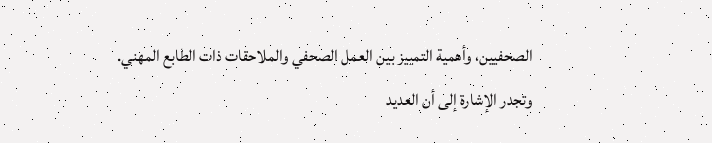الصحفيين، وأهمية التمييز بين العمل الصحفي والملاحقات ذات الطابع المهني.
وتجدر الإشارة إلى أن العديد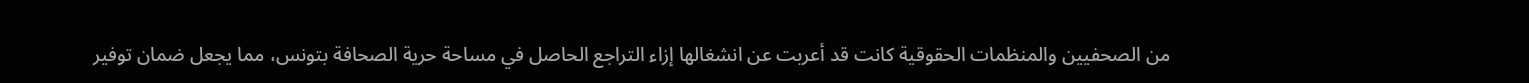من الصحفيين والمنظمات الحقوقية كانت قد أعربت عن انشغالها إزاء التراجع الحاصل في مساحة حرية الصحافة بتونس، مما يجعل ضمان توفير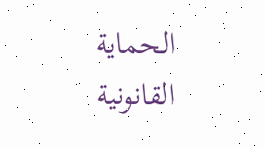الحماية القانونية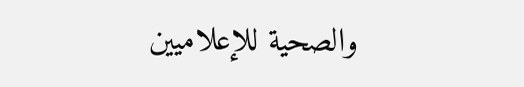والصحية للإعلاميين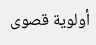أولوية قصوى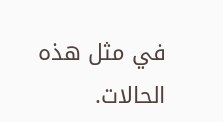في مثل هذه الحالات.